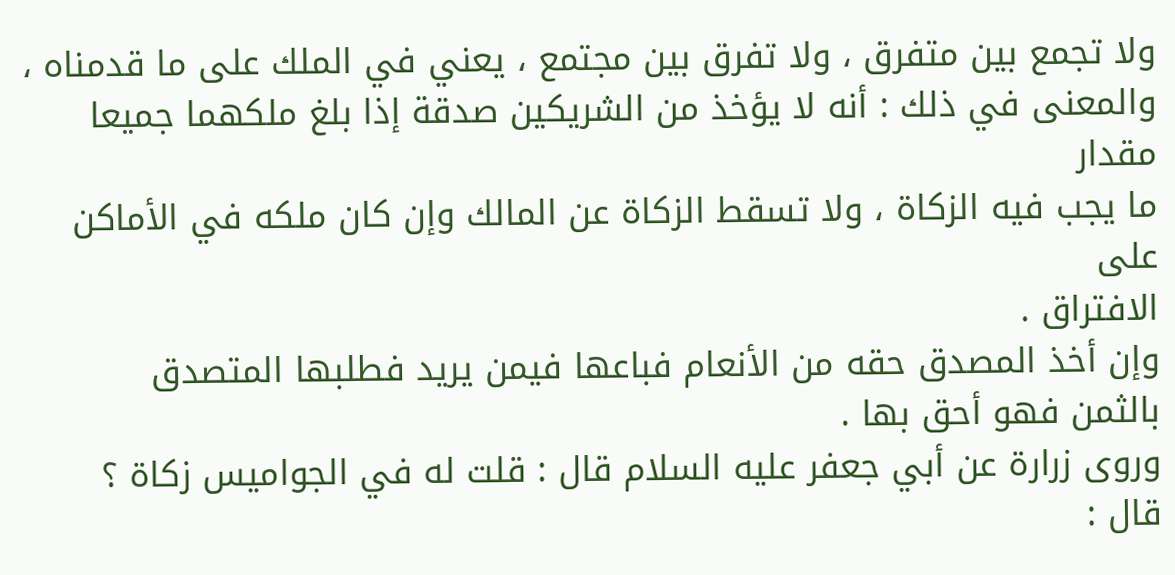ولا تجمع بين متفرق ، ولا تفرق بين مجتمع ، يعني في الملك على ما قدمناه ،
والمعنى في ذلك : أنه لا يؤخذ من الشريكين صدقة إذا بلغ ملكهما جميعا مقدار
ما يجب فيه الزكاة ، ولا تسقط الزكاة عن المالك وإن كان ملكه في الأماكن على
الافتراق .
وإن أخذ المصدق حقه من الأنعام فباعها فيمن يريد فطلبها المتصدق
بالثمن فهو أحق بها .
وروى زرارة عن أبي جعفر عليه السلام قال : قلت له في الجواميس زكاة ؟
قال :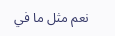نعم مثل ما في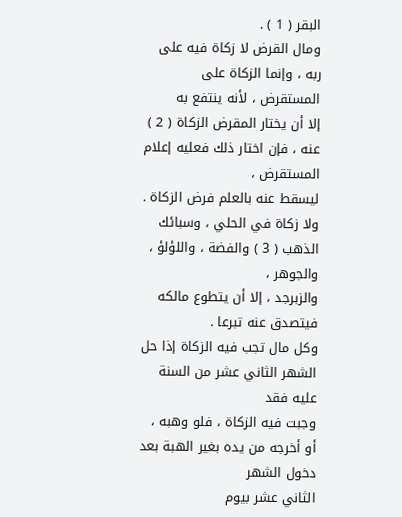البقر ( 1 ) .
ومال القرض لا زكاة فيه على ربه ، وإنما الزكاة على المستقرض ، لأنه ينتفع به
إلا أن يختار المقرض الزكاة ( 2 ) عنه ، فإن اختار ذلك فعليه إعلام المستقرض ،
ليسقط عنه بالعلم فرض الزكاة .
ولا زكاة في الحلي ، وسبائك الذهب ( 3 ) والفضة ، واللؤلؤ ، والجوهر ،
والزبرجد ، إلا أن يتطوع مالكه فيتصدق عنه تبرعا .
وكل مال تجب فيه الزكاة إذا حل الشهر الثاني عشر من السنة عليه فقد
وجبت فيه الزكاة ، فلو وهبه ، أو أخرجه من يده بغير الهبة بعد دخول الشهر
الثاني عشر بيوم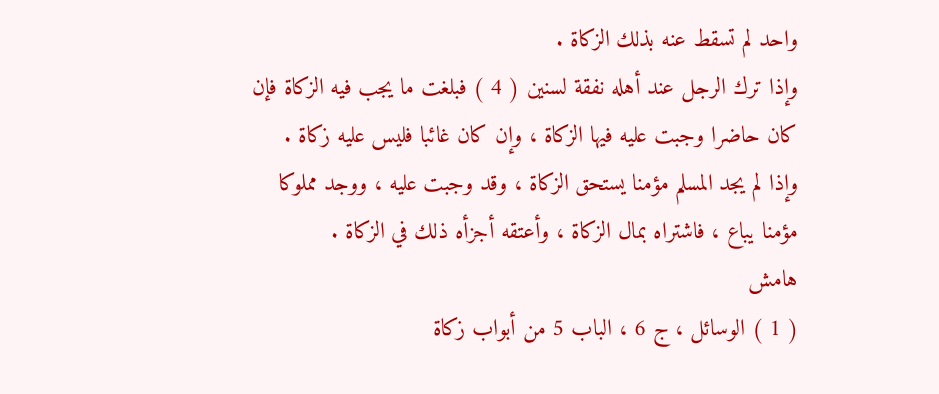واحد لم تسقط عنه بذلك الزكاة .
وإذا ترك الرجل عند أهله نفقة لسنين ( 4 ) فبلغت ما يجب فيه الزكاة فإن
كان حاضرا وجبت عليه فيها الزكاة ، وإن كان غائبا فليس عليه زكاة .
وإذا لم يجد المسلم مؤمنا يستحق الزكاة ، وقد وجبت عليه ، ووجد مملوكا
مؤمنا يباع ، فاشتراه بمال الزكاة ، وأعتقه أجزأه ذلك في الزكاة .
هامش
( 1 ) الوسائل ، ج 6 ، الباب 5 من أبواب زكاة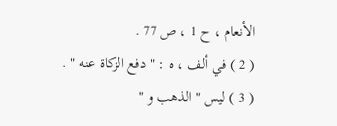الأنعام ، ح 1 ، ص 77 .
( 2 ) في ألف ، ه : " دفع الزكاة عنه " .
( 3 ) ليس " الذهب و "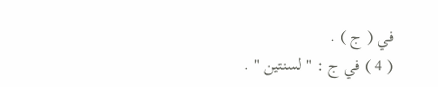في ( ج ) .
( 4 ) في ج : " لسنتين " .